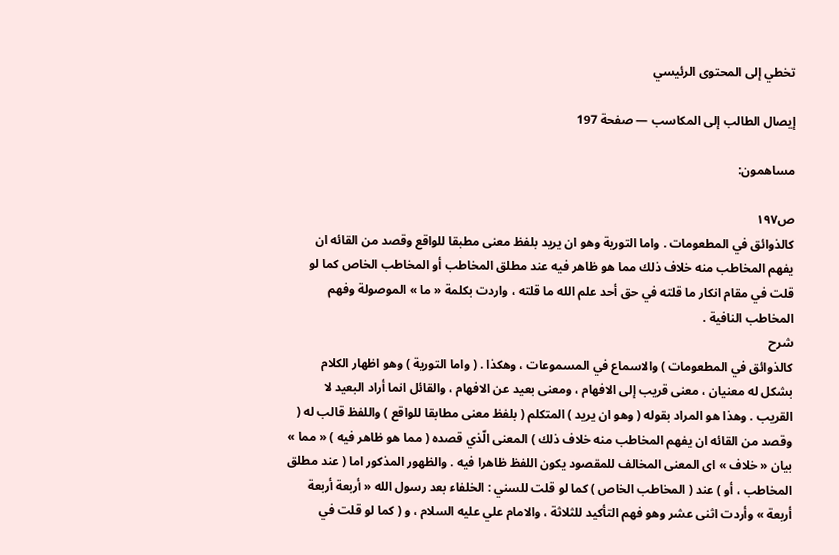تخطي إلى المحتوى الرئيسي

إيصال الطالب إلى المكاسب — صفحة 197

مساهمون:

ص١٩٧
كالذوائق في المطعومات . واما التورية وهو ان يريد بلفظ معنى مطبقا للواقع وقصد من القائه ان يفهم المخاطب منه خلاف ذلك مما هو ظاهر فيه عند مطلق المخاطب أو المخاطب الخاص كما لو قلت في مقام انكار ما قلته في حق أحد علم الله ما قلته ، واردت بكلمة « ما » الموصولة وفهم المخاطب النافية .
شرح
كالذوائق في المطعومات ) والاسماع في المسموعات ، وهكذا . ( واما التورية ) وهو اظهار الكلام بشكل له معنيان ، معنى قريب إلى الافهام ، ومعنى بعيد عن الافهام ، والقائل انما أراد البعيد لا القريب . وهذا هو المراد بقوله ( وهو ان يريد ) المتكلم ( بلفظ معنى مطابقا للواقع ) واللفظ قالب له ( وقصد من القائه ان يفهم المخاطب منه خلاف ذلك ) المعنى الّذي قصده ( مما هو ظاهر فيه ) « مما » بيان « خلاف » اى المعنى المخالف للمقصود يكون اللفظ ظاهرا فيه . والظهور المذكور اما ( عند مطلق المخاطب ، أو ) عند ( المخاطب الخاص ) كما لو قلت للسني : الخلفاء بعد رسول الله « أربعة أربعة أربعة » وأردت اثنى عشر وهو فهم التأكيد للثلاثة ، والامام علي عليه السلام ، و ( كما لو قلت في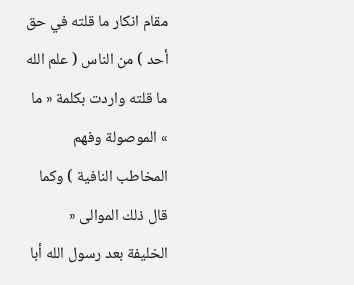مقام انكار ما قلته في حق أحد ) من الناس ( علم الله ما قلته واردت بكلمة « ما » الموصولة وفهم المخاطب النافية ) وكما قال ذلك الموالى « الخليفة بعد رسول الله أبا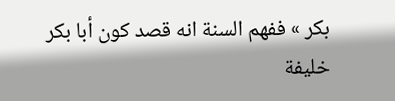بكر » ففهم السنة انه قصد كون أبا بكر خليفة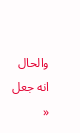والحال انه جعل «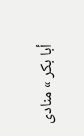أبا بكر » منادى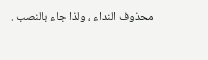محذوف النداء ، ولذا جاء بالنصب .